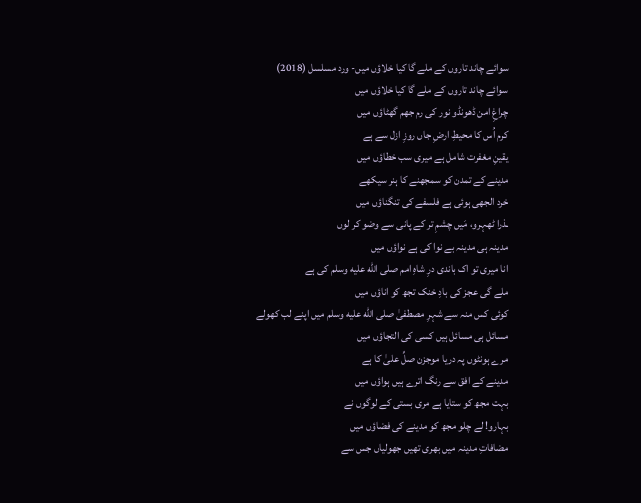سوائے چاند تاروں کے ملے گا کیا خلاؤں میں- ورد مسلسل (2018)
سوائے چاند تاروں کے ملے گا کیا خلاؤں میں
چراغِ امن ڈھونڈو نور کی رم جھم گھٹاؤں میں
کرم اُس کا محیطِ ارضِ جاں روزِ ازل سے ہے
یقینِ مغفرت شامل ہے میری سب خطاؤں میں
مدینے کے تمدن کو سمجھنے کا ہنر سیکھے
خرد الجھی ہوئی ہے فلسفے کی تنگناؤں میں
ـذرا ٹھہرو، مَیں چشمِ تر کے پانی سے وضو کر لوں
مدینہ ہی مدینہ بے نوا کی ہے نواؤں میں
انا میری تو اک باندی درِ شاہِ امم صلى الله عليه وسلم کی ہے
ملے گی عجز کی بادِ خنک تجھ کو اناؤں میں
کوئی کس منہ سے شہرِ مصطفیٰ صلى الله عليه وسلم میں اپنے لب کھولے
مسائل ہی مسائل ہیں کسی کی التجاؤں میں
مرے ہونٹوں پہ دریا موجزن صلِّ علیٰ کا ہے
مدینے کے افق سے رنگ اترے ہیں ہواؤں میں
بہت مجھ کو ستایا ہے مری بستی کے لوگوں نے
بہارو! لے چلو مجھ کو مدینے کی فضاؤں میں
مضافاتِ مدینہ میں بھری تھیں جھولیاں جس سے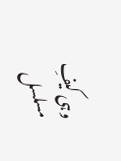وہی کیفِ مسلسل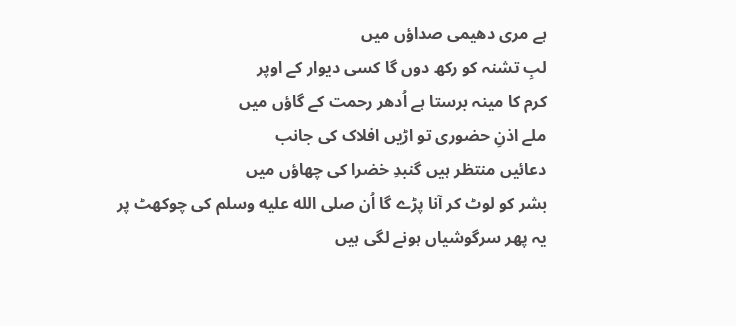ہے مری دھیمی صداؤں میں
لبِ تشنہ کو رکھ دوں گا کسی دیوار کے اوپر
کرم کا مینہ برستا ہے اُدھر رحمت کے گاؤں میں
ملے اذنِ حضوری تو اڑیں افلاک کی جانب
دعائیں منتظر ہیں گنبدِ خضرا کی چھاؤں میں
بشر کو لوٹ کر آنا پڑے گا اُن صلى الله عليه وسلم کی چوکھٹ پر
یہ پھر سرگوشیاں ہونے لگی ہیں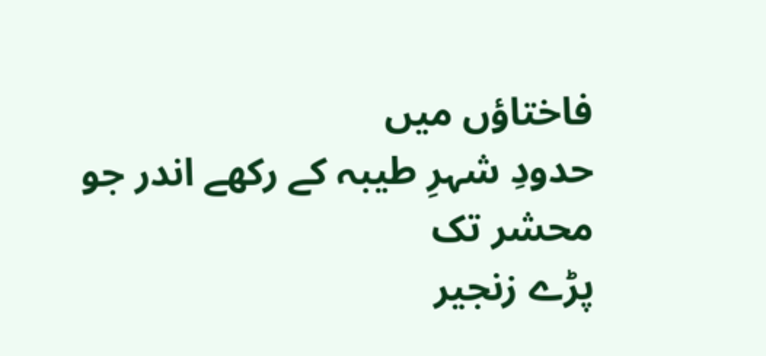فاختاؤں میں
حدودِ شہرِ طیبہ کے رکھے اندر جو محشر تک
پڑے زنجیر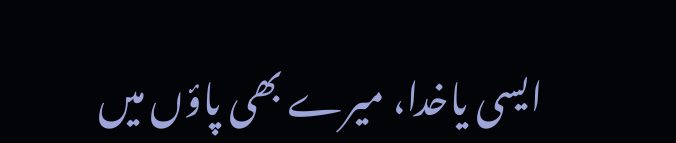ایسی یاخدا، میرے بھی پاؤں میں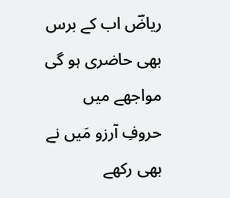ریاضؔ اب کے برس بھی حاضری ہو گی مواجھے میں
حروفِ آرزو مَیں نے بھی رکھے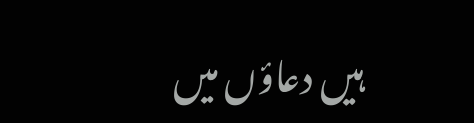ہیں دعاؤں میں